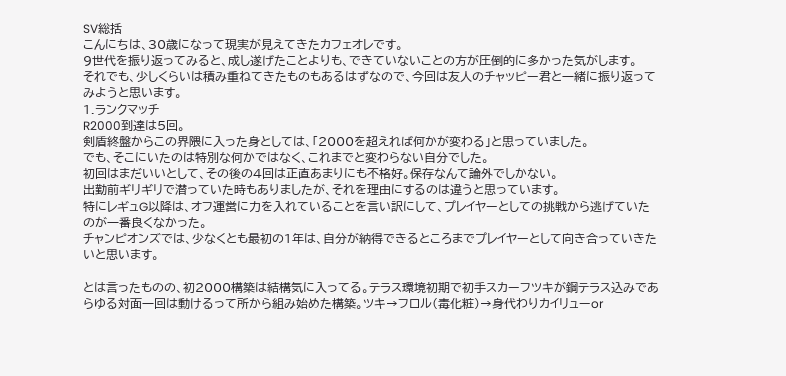SV総括
こんにちは、30歳になって現実が見えてきたカフェオレです。
9世代を振り返ってみると、成し遂げたことよりも、できていないことの方が圧倒的に多かった気がします。
それでも、少しくらいは積み重ねてきたものもあるはずなので、今回は友人のチャッピー君と一緒に振り返ってみようと思います。
1.ランクマッチ
R2000到達は5回。
剣盾終盤からこの界隈に入った身としては、「2000を超えれば何かが変わる」と思っていました。
でも、そこにいたのは特別な何かではなく、これまでと変わらない自分でした。
初回はまだいいとして、その後の4回は正直あまりにも不格好。保存なんて論外でしかない。
出勤前ギリギリで潜っていた時もありましたが、それを理由にするのは違うと思っています。
特にレギュG以降は、オフ運営に力を入れていることを言い訳にして、プレイヤーとしての挑戦から逃げていたのが一番良くなかった。
チャンピオンズでは、少なくとも最初の1年は、自分が納得できるところまでプレイヤーとして向き合っていきたいと思います。

とは言ったものの、初2000構築は結構気に入ってる。テラス環境初期で初手スカーフツキが鋼テラス込みであらゆる対面一回は動けるって所から組み始めた構築。ツキ→フロル(毒化粧)→身代わりカイリューor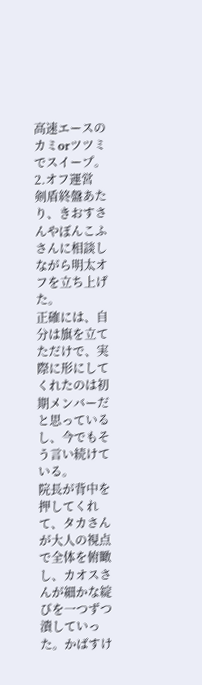高速エースのカミorツツミでスイープ。
2.オフ運営
剣盾終盤あたり、きおすさんやぼんこふさんに相談しながら明太オフを立ち上げた。
正確には、自分は旗を立てただけで、実際に形にしてくれたのは初期メンバーだと思っているし、今でもそう言い続けている。
院長が背中を押してくれて、タカさんが大人の視点で全体を俯瞰し、カオスさんが細かな綻びを一つずつ潰していった。かばすけ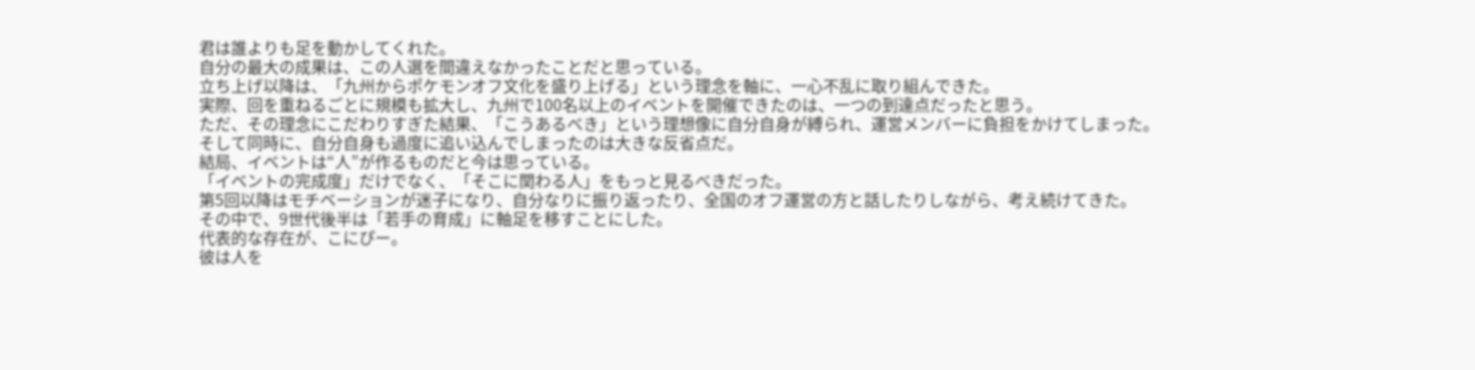君は誰よりも足を動かしてくれた。
自分の最大の成果は、この人選を間違えなかったことだと思っている。
立ち上げ以降は、「九州からポケモンオフ文化を盛り上げる」という理念を軸に、一心不乱に取り組んできた。
実際、回を重ねるごとに規模も拡大し、九州で100名以上のイベントを開催できたのは、一つの到達点だったと思う。
ただ、その理念にこだわりすぎた結果、「こうあるべき」という理想像に自分自身が縛られ、運営メンバーに負担をかけてしまった。
そして同時に、自分自身も過度に追い込んでしまったのは大きな反省点だ。
結局、イベントは“人”が作るものだと今は思っている。
「イベントの完成度」だけでなく、「そこに関わる人」をもっと見るべきだった。
第5回以降はモチベーションが迷子になり、自分なりに振り返ったり、全国のオフ運営の方と話したりしながら、考え続けてきた。
その中で、9世代後半は「若手の育成」に軸足を移すことにした。
代表的な存在が、こにぴー。
彼は人を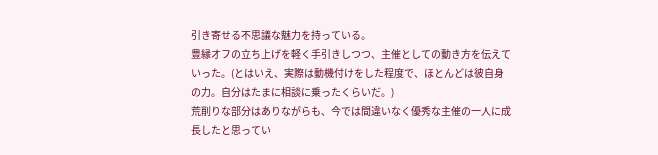引き寄せる不思議な魅力を持っている。
豊縁オフの立ち上げを軽く手引きしつつ、主催としての動き方を伝えていった。(とはいえ、実際は動機付けをした程度で、ほとんどは彼自身の力。自分はたまに相談に乗ったくらいだ。)
荒削りな部分はありながらも、今では間違いなく優秀な主催の一人に成長したと思ってい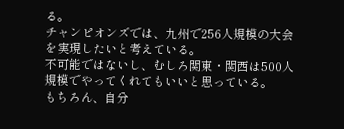る。
チャンピオンズでは、九州で256人規模の大会を実現したいと考えている。
不可能ではないし、むしろ関東・関西は500人規模でやってくれてもいいと思っている。
もちろん、自分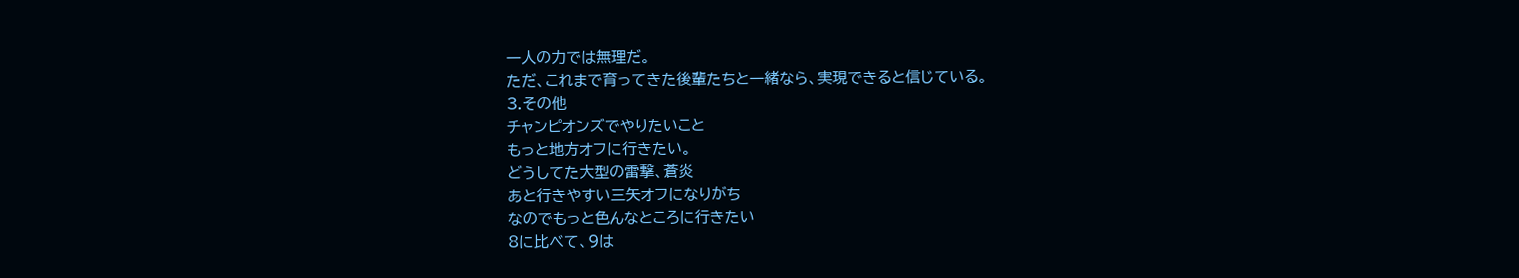一人の力では無理だ。
ただ、これまで育ってきた後輩たちと一緒なら、実現できると信じている。
3.その他
チャンピオンズでやりたいこと
もっと地方オフに行きたい。
どうしてた大型の雷撃、蒼炎
あと行きやすい三矢オフになりがち
なのでもっと色んなところに行きたい
8に比べて、9は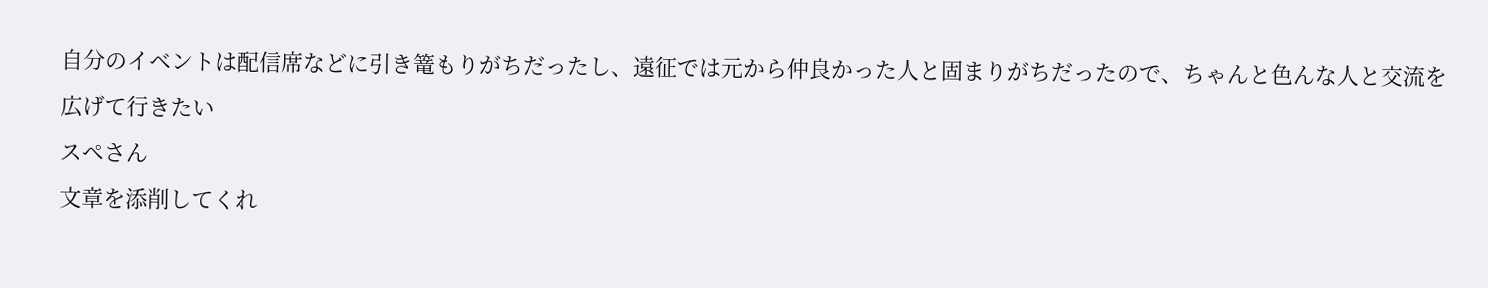自分のイベントは配信席などに引き篭もりがちだったし、遠征では元から仲良かった人と固まりがちだったので、ちゃんと色んな人と交流を広げて行きたい
スペさん
文章を添削してくれ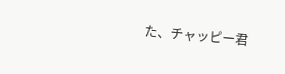た、チャッピー君